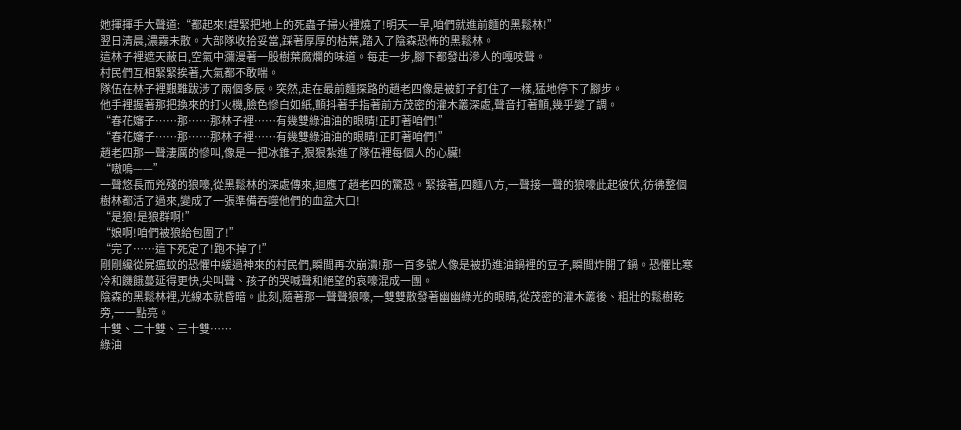她揮揮手大聲道:“都起來!趕緊把地上的死蟲子掃火裡燒了!明天一早,咱們就進前麵的黑鬆林!”
翌日清晨,濃霧未散。大部隊收拾妥當,踩著厚厚的枯葉,踏入了陰森恐怖的黑鬆林。
這林子裡遮天蔽日,空氣中瀰漫著一股樹葉腐爛的味道。每走一步,腳下都發出滲人的嘎吱聲。
村民們互相緊緊挨著,大氣都不敢喘。
隊伍在林子裡艱難跋涉了兩個多辰。突然,走在最前麵探路的趙老四像是被釘子釘住了一樣,猛地停下了腳步。
他手裡握著那把換來的打火機,臉色慘白如紙,顫抖著手指著前方茂密的灌木叢深處,聲音打著顫,幾乎變了調。
“春花嬸子……那……那林子裡……有幾雙綠油油的眼睛!正盯著咱們!”
“春花嬸子……那……那林子裡……有幾雙綠油油的眼睛!正盯著咱們!”
趙老四那一聲淒厲的慘叫,像是一把冰錐子,狠狠紮進了隊伍裡每個人的心臟!
“嗷嗚——”
一聲悠長而兇殘的狼嚎,從黑鬆林的深處傳來,迴應了趙老四的驚恐。緊接著,四麵八方,一聲接一聲的狼嚎此起彼伏,彷彿整個樹林都活了過來,變成了一張準備吞噬他們的血盆大口!
“是狼!是狼群啊!”
“娘啊!咱們被狼給包圍了!”
“完了……這下死定了!跑不掉了!”
剛剛纔從屍瘟蚊的恐懼中緩過神來的村民們,瞬間再次崩潰!那一百多號人像是被扔進油鍋裡的豆子,瞬間炸開了鍋。恐懼比寒冷和饑餓蔓延得更快,尖叫聲、孩子的哭喊聲和絕望的哀嚎混成一團。
陰森的黑鬆林裡,光線本就昏暗。此刻,隨著那一聲聲狼嚎,一雙雙散發著幽幽綠光的眼睛,從茂密的灌木叢後、粗壯的鬆樹乾旁,一一點亮。
十雙、二十雙、三十雙……
綠油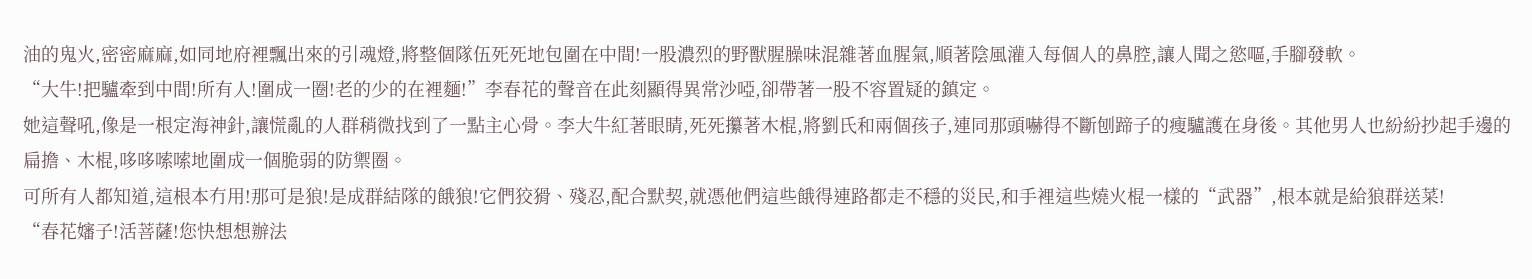油的鬼火,密密麻麻,如同地府裡飄出來的引魂燈,將整個隊伍死死地包圍在中間!一股濃烈的野獸腥臊味混雜著血腥氣,順著陰風灌入每個人的鼻腔,讓人聞之慾嘔,手腳發軟。
“大牛!把驢牽到中間!所有人!圍成一圈!老的少的在裡麵!”李春花的聲音在此刻顯得異常沙啞,卻帶著一股不容置疑的鎮定。
她這聲吼,像是一根定海神針,讓慌亂的人群稍微找到了一點主心骨。李大牛紅著眼睛,死死攥著木棍,將劉氏和兩個孩子,連同那頭嚇得不斷刨蹄子的瘦驢護在身後。其他男人也紛紛抄起手邊的扁擔、木棍,哆哆嗦嗦地圍成一個脆弱的防禦圈。
可所有人都知道,這根本冇用!那可是狼!是成群結隊的餓狼!它們狡猾、殘忍,配合默契,就憑他們這些餓得連路都走不穩的災民,和手裡這些燒火棍一樣的“武器”,根本就是給狼群送菜!
“春花嬸子!活菩薩!您快想想辦法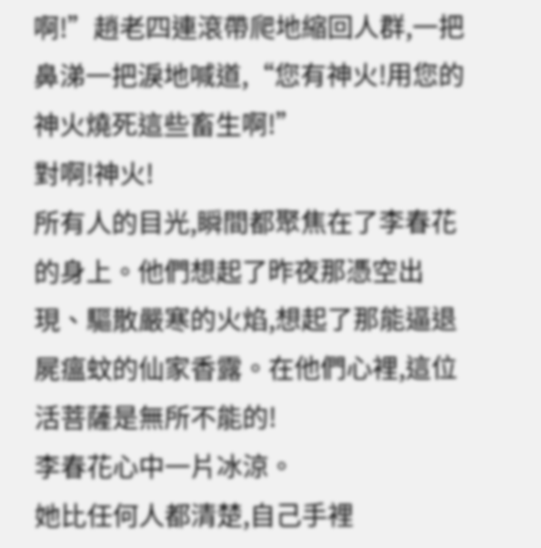啊!”趙老四連滾帶爬地縮回人群,一把鼻涕一把淚地喊道,“您有神火!用您的神火燒死這些畜生啊!”
對啊!神火!
所有人的目光,瞬間都聚焦在了李春花的身上。他們想起了昨夜那憑空出現、驅散嚴寒的火焰,想起了那能逼退屍瘟蚊的仙家香露。在他們心裡,這位活菩薩是無所不能的!
李春花心中一片冰涼。
她比任何人都清楚,自己手裡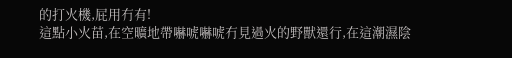的打火機,屁用冇有!
這點小火苗,在空曠地帶嚇唬嚇唬冇見過火的野獸還行,在這潮濕陰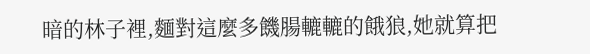暗的林子裡,麵對這麼多饑腸轆轆的餓狼,她就算把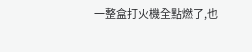一整盒打火機全點燃了,也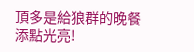頂多是給狼群的晚餐添點光亮!